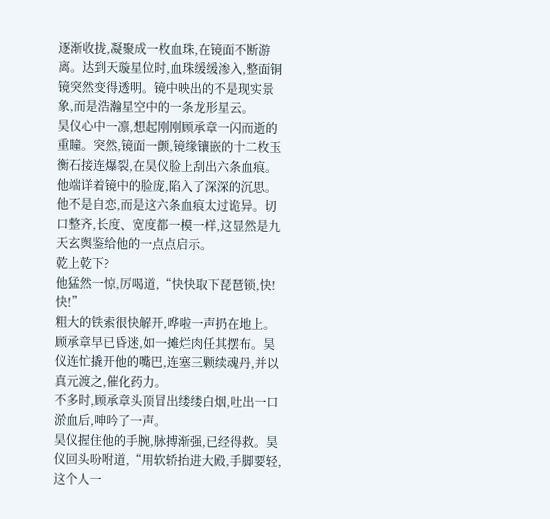逐渐收拢,凝聚成一枚血珠,在镜面不断游离。达到天璇星位时,血珠缓缓渗入,整面铜镜突然变得透明。镜中映出的不是现实景象,而是浩瀚星空中的一条龙形星云。
昊仪心中一凛,想起刚刚顾承章一闪而逝的重瞳。突然,镜面一颤,镜缘镶嵌的十二枚玉衡石接连爆裂,在昊仪脸上刮出六条血痕。
他端详着镜中的脸庞,陷入了深深的沉思。他不是自恋,而是这六条血痕太过诡异。切口整齐,长度、宽度都一模一样,这显然是九天玄舆鉴给他的一点点启示。
乾上乾下?
他猛然一惊,厉喝道,“快快取下琵琶锁,快!快!”
粗大的铁索很快解开,哗啦一声扔在地上。顾承章早已昏迷,如一摊烂肉任其摆布。昊仪连忙撬开他的嘴巴,连塞三颗续魂丹,并以真元渡之,催化药力。
不多时,顾承章头顶冒出缕缕白烟,吐出一口淤血后,呻吟了一声。
昊仪握住他的手腕,脉搏渐强,已经得救。昊仪回头吩咐道,“用软轿抬进大殿,手脚要轻,这个人一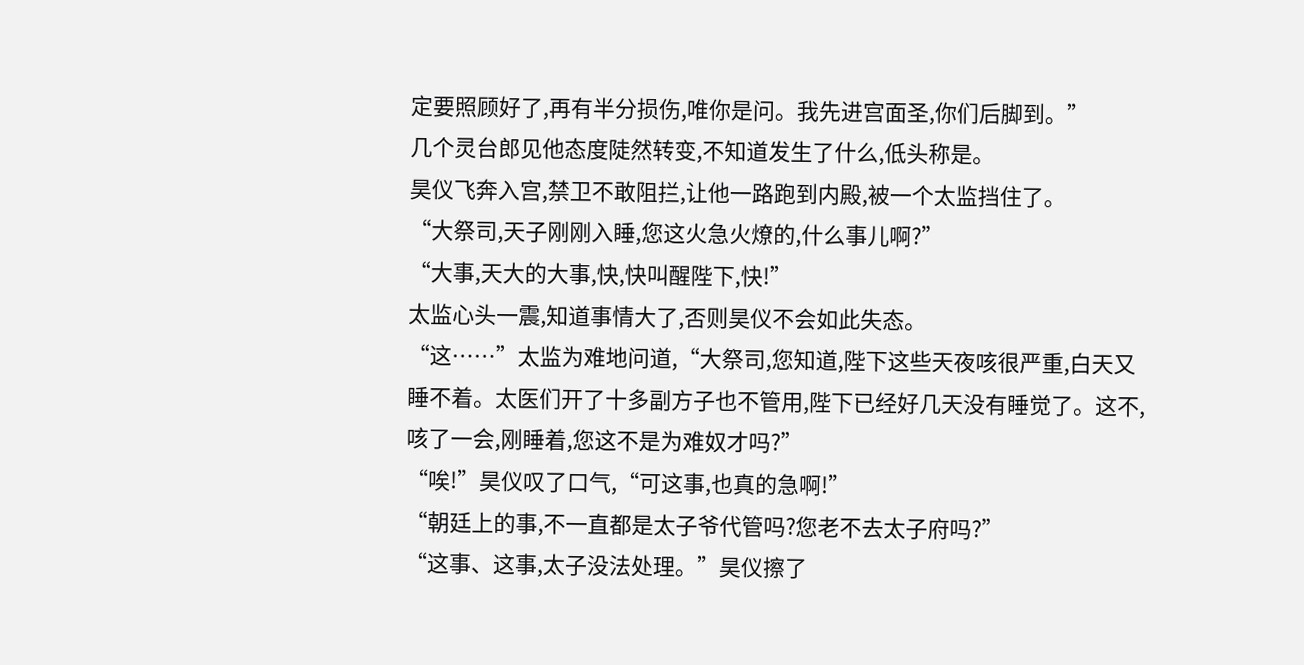定要照顾好了,再有半分损伤,唯你是问。我先进宫面圣,你们后脚到。”
几个灵台郎见他态度陡然转变,不知道发生了什么,低头称是。
昊仪飞奔入宫,禁卫不敢阻拦,让他一路跑到内殿,被一个太监挡住了。
“大祭司,天子刚刚入睡,您这火急火燎的,什么事儿啊?”
“大事,天大的大事,快,快叫醒陛下,快!”
太监心头一震,知道事情大了,否则昊仪不会如此失态。
“这……”太监为难地问道,“大祭司,您知道,陛下这些天夜咳很严重,白天又睡不着。太医们开了十多副方子也不管用,陛下已经好几天没有睡觉了。这不,咳了一会,刚睡着,您这不是为难奴才吗?”
“唉!”昊仪叹了口气,“可这事,也真的急啊!”
“朝廷上的事,不一直都是太子爷代管吗?您老不去太子府吗?”
“这事、这事,太子没法处理。”昊仪擦了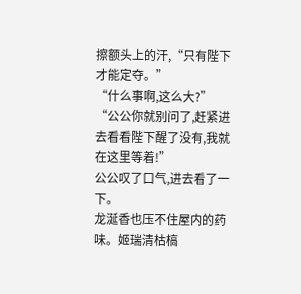擦额头上的汗,“只有陛下才能定夺。”
“什么事啊,这么大?”
“公公你就别问了,赶紧进去看看陛下醒了没有,我就在这里等着!”
公公叹了口气,进去看了一下。
龙涎香也压不住屋内的药味。姬瑞清枯槁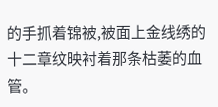的手抓着锦被,被面上金线绣的十二章纹映衬着那条枯萎的血管。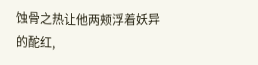蚀骨之热让他两颊浮着妖异的酡红,